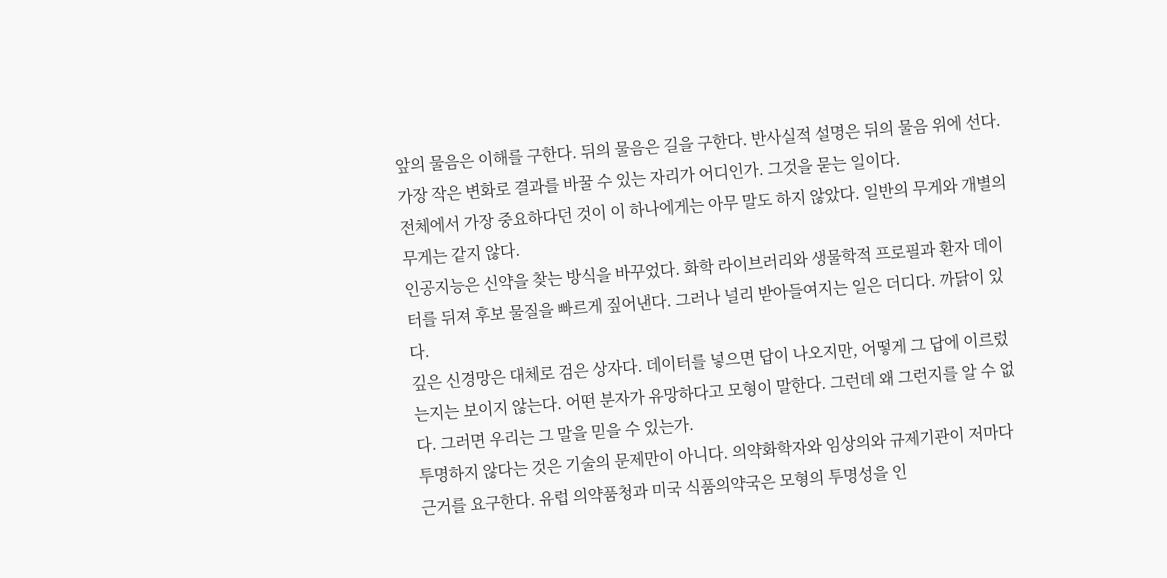앞의 물음은 이해를 구한다. 뒤의 물음은 길을 구한다. 반사실적 설명은 뒤의 물음 위에 선다. 가장 작은 변화로 결과를 바꿀 수 있는 자리가 어디인가. 그것을 묻는 일이다.
전체에서 가장 중요하다던 것이 이 하나에게는 아무 말도 하지 않았다. 일반의 무게와 개별의 무게는 같지 않다.
인공지능은 신약을 찾는 방식을 바꾸었다. 화학 라이브러리와 생물학적 프로필과 환자 데이터를 뒤져 후보 물질을 빠르게 짚어낸다. 그러나 널리 받아들여지는 일은 더디다. 까닭이 있다.
깊은 신경망은 대체로 검은 상자다. 데이터를 넣으면 답이 나오지만, 어떻게 그 답에 이르렀는지는 보이지 않는다. 어떤 분자가 유망하다고 모형이 말한다. 그런데 왜 그런지를 알 수 없다. 그러면 우리는 그 말을 믿을 수 있는가.
투명하지 않다는 것은 기술의 문제만이 아니다. 의약화학자와 임상의와 규제기관이 저마다 근거를 요구한다. 유럽 의약품청과 미국 식품의약국은 모형의 투명성을 인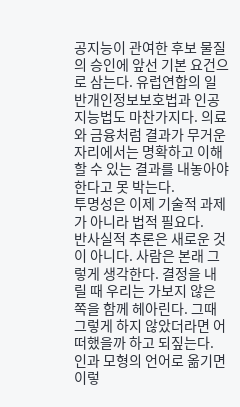공지능이 관여한 후보 물질의 승인에 앞선 기본 요건으로 삼는다. 유럽연합의 일반개인정보보호법과 인공지능법도 마찬가지다. 의료와 금융처럼 결과가 무거운 자리에서는 명확하고 이해할 수 있는 결과를 내놓아야 한다고 못 박는다.
투명성은 이제 기술적 과제가 아니라 법적 필요다.
반사실적 추론은 새로운 것이 아니다. 사람은 본래 그렇게 생각한다. 결정을 내릴 때 우리는 가보지 않은 쪽을 함께 헤아린다. 그때 그렇게 하지 않았더라면 어떠했을까 하고 되짚는다.
인과 모형의 언어로 옮기면 이렇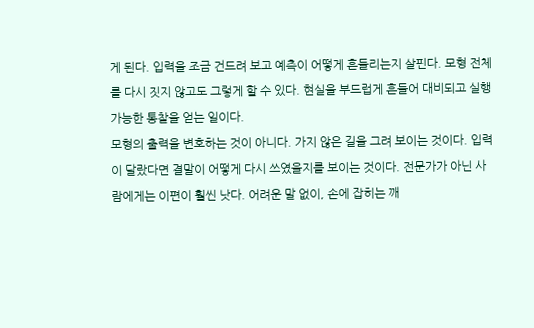게 된다. 입력을 조금 건드려 보고 예측이 어떻게 흔들리는지 살핀다. 모형 전체를 다시 짓지 않고도 그렇게 할 수 있다. 현실을 부드럽게 흔들어 대비되고 실행 가능한 통찰을 얻는 일이다.
모형의 출력을 변호하는 것이 아니다. 가지 않은 길을 그려 보이는 것이다. 입력이 달랐다면 결말이 어떻게 다시 쓰였을지를 보이는 것이다. 전문가가 아닌 사람에게는 이편이 훨씬 낫다. 어려운 말 없이, 손에 잡히는 깨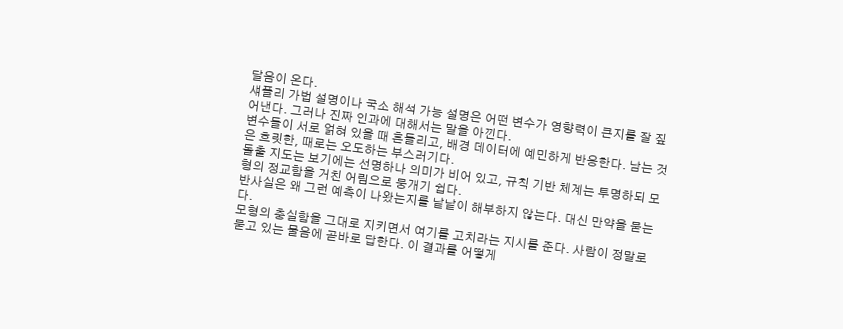달음이 온다.
섀플리 가법 설명이나 국소 해석 가능 설명은 어떤 변수가 영향력이 큰지를 잘 짚어낸다. 그러나 진짜 인과에 대해서는 말을 아낀다.
변수들이 서로 얽혀 있을 때 흔들리고, 배경 데이터에 예민하게 반응한다. 남는 것은 흐릿한, 때로는 오도하는 부스러기다.
돌출 지도는 보기에는 선명하나 의미가 비어 있고, 규칙 기반 체계는 투명하되 모형의 정교함을 거친 어림으로 뭉개기 쉽다.
반사실은 왜 그런 예측이 나왔는지를 낱낱이 해부하지 않는다. 대신 만약을 묻는다.
모형의 충실함을 그대로 지키면서 여기를 고치라는 지시를 준다. 사람이 정말로 묻고 있는 물음에 곧바로 답한다. 이 결과를 어떻게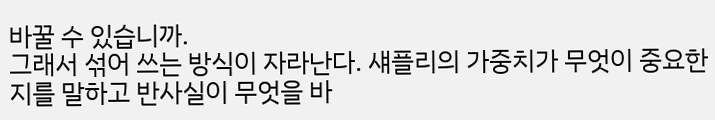바꿀 수 있습니까.
그래서 섞어 쓰는 방식이 자라난다. 섀플리의 가중치가 무엇이 중요한지를 말하고 반사실이 무엇을 바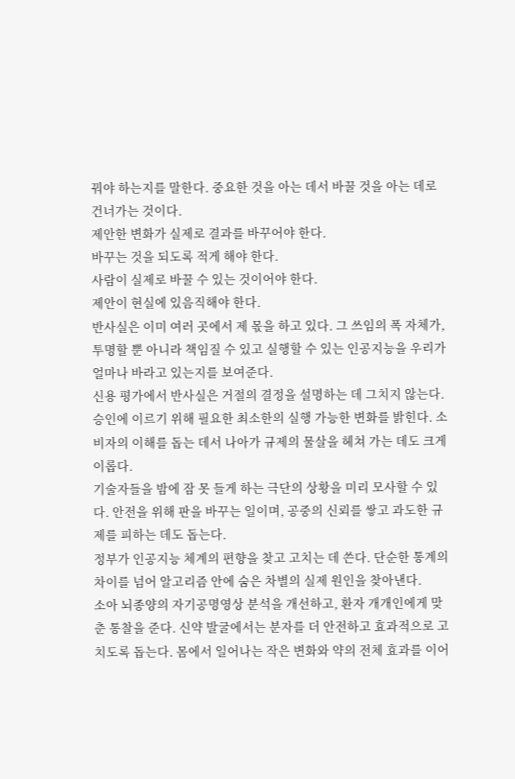꿔야 하는지를 말한다. 중요한 것을 아는 데서 바꿀 것을 아는 데로 건너가는 것이다.
제안한 변화가 실제로 결과를 바꾸어야 한다.
바꾸는 것을 되도록 적게 해야 한다.
사람이 실제로 바꿀 수 있는 것이어야 한다.
제안이 현실에 있음직해야 한다.
반사실은 이미 여러 곳에서 제 몫을 하고 있다. 그 쓰임의 폭 자체가, 투명할 뿐 아니라 책임질 수 있고 실행할 수 있는 인공지능을 우리가 얼마나 바라고 있는지를 보여준다.
신용 평가에서 반사실은 거절의 결정을 설명하는 데 그치지 않는다. 승인에 이르기 위해 필요한 최소한의 실행 가능한 변화를 밝힌다. 소비자의 이해를 돕는 데서 나아가 규제의 물살을 헤쳐 가는 데도 크게 이롭다.
기술자들을 밤에 잠 못 들게 하는 극단의 상황을 미리 모사할 수 있다. 안전을 위해 판을 바꾸는 일이며, 공중의 신뢰를 쌓고 과도한 규제를 피하는 데도 돕는다.
정부가 인공지능 체계의 편향을 찾고 고치는 데 쓴다. 단순한 통계의 차이를 넘어 알고리즘 안에 숨은 차별의 실제 원인을 찾아낸다.
소아 뇌종양의 자기공명영상 분석을 개선하고, 환자 개개인에게 맞춘 통찰을 준다. 신약 발굴에서는 분자를 더 안전하고 효과적으로 고치도록 돕는다. 몸에서 일어나는 작은 변화와 약의 전체 효과를 이어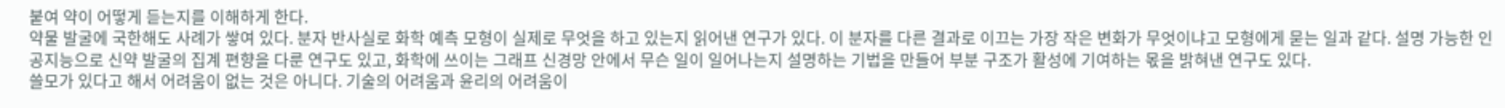붙여 약이 어떻게 듣는지를 이해하게 한다.
약물 발굴에 국한해도 사례가 쌓여 있다. 분자 반사실로 화학 예측 모형이 실제로 무엇을 하고 있는지 읽어낸 연구가 있다. 이 분자를 다른 결과로 이끄는 가장 작은 변화가 무엇이냐고 모형에게 묻는 일과 같다. 설명 가능한 인공지능으로 신약 발굴의 집계 편향을 다룬 연구도 있고, 화학에 쓰이는 그래프 신경망 안에서 무슨 일이 일어나는지 설명하는 기법을 만들어 부분 구조가 활성에 기여하는 몫을 밝혀낸 연구도 있다.
쓸모가 있다고 해서 어려움이 없는 것은 아니다. 기술의 어려움과 윤리의 어려움이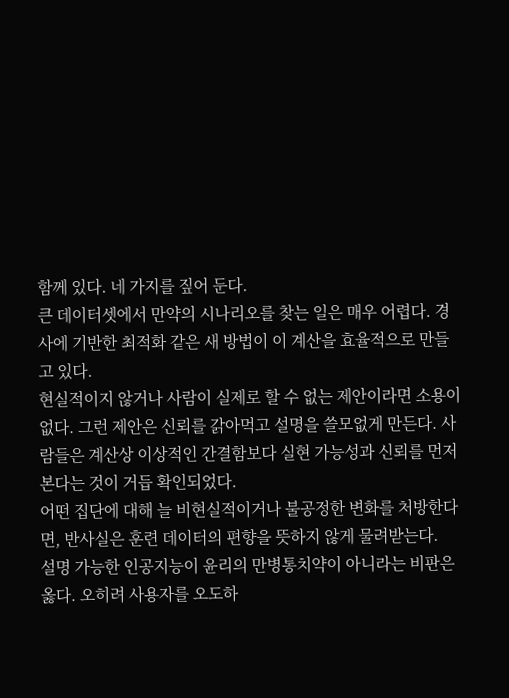함께 있다. 네 가지를 짚어 둔다.
큰 데이터셋에서 만약의 시나리오를 찾는 일은 매우 어렵다. 경사에 기반한 최적화 같은 새 방법이 이 계산을 효율적으로 만들고 있다.
현실적이지 않거나 사람이 실제로 할 수 없는 제안이라면 소용이 없다. 그런 제안은 신뢰를 갉아먹고 설명을 쓸모없게 만든다. 사람들은 계산상 이상적인 간결함보다 실현 가능성과 신뢰를 먼저 본다는 것이 거듭 확인되었다.
어떤 집단에 대해 늘 비현실적이거나 불공정한 변화를 처방한다면, 반사실은 훈련 데이터의 편향을 뜻하지 않게 물려받는다.
설명 가능한 인공지능이 윤리의 만병통치약이 아니라는 비판은 옳다. 오히려 사용자를 오도하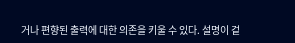거나 편향된 출력에 대한 의존을 키울 수 있다. 설명이 겉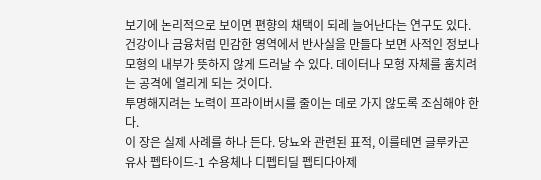보기에 논리적으로 보이면 편향의 채택이 되레 늘어난다는 연구도 있다.
건강이나 금융처럼 민감한 영역에서 반사실을 만들다 보면 사적인 정보나 모형의 내부가 뜻하지 않게 드러날 수 있다. 데이터나 모형 자체를 훔치려는 공격에 열리게 되는 것이다.
투명해지려는 노력이 프라이버시를 줄이는 데로 가지 않도록 조심해야 한다.
이 장은 실제 사례를 하나 든다. 당뇨와 관련된 표적, 이를테면 글루카곤 유사 펩타이드-1 수용체나 디펩티딜 펩티다아제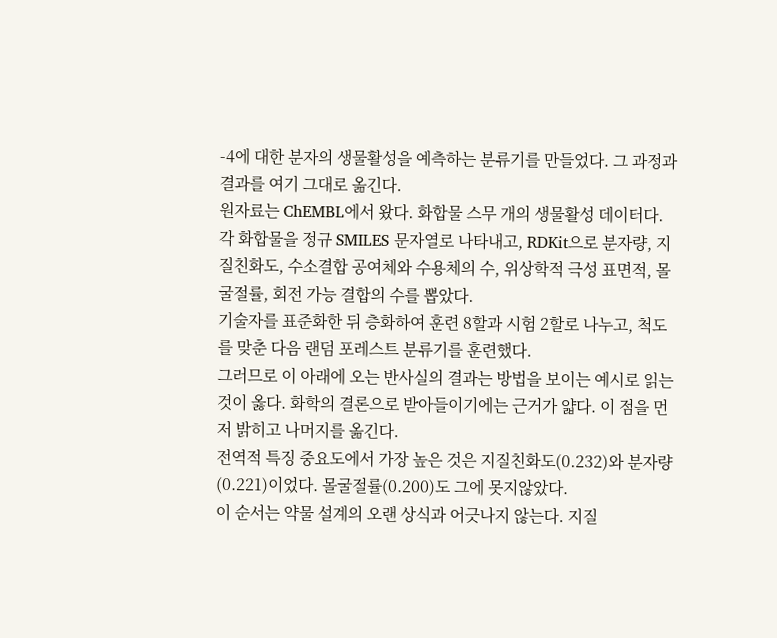-4에 대한 분자의 생물활성을 예측하는 분류기를 만들었다. 그 과정과 결과를 여기 그대로 옮긴다.
원자료는 ChEMBL에서 왔다. 화합물 스무 개의 생물활성 데이터다. 각 화합물을 정규 SMILES 문자열로 나타내고, RDKit으로 분자량, 지질친화도, 수소결합 공여체와 수용체의 수, 위상학적 극성 표면적, 몰굴절률, 회전 가능 결합의 수를 뽑았다.
기술자를 표준화한 뒤 층화하여 훈련 8할과 시험 2할로 나누고, 척도를 맞춘 다음 랜덤 포레스트 분류기를 훈련했다.
그러므로 이 아래에 오는 반사실의 결과는 방법을 보이는 예시로 읽는 것이 옳다. 화학의 결론으로 받아들이기에는 근거가 얇다. 이 점을 먼저 밝히고 나머지를 옮긴다.
전역적 특징 중요도에서 가장 높은 것은 지질친화도(0.232)와 분자량(0.221)이었다. 몰굴절률(0.200)도 그에 못지않았다.
이 순서는 약물 설계의 오랜 상식과 어긋나지 않는다. 지질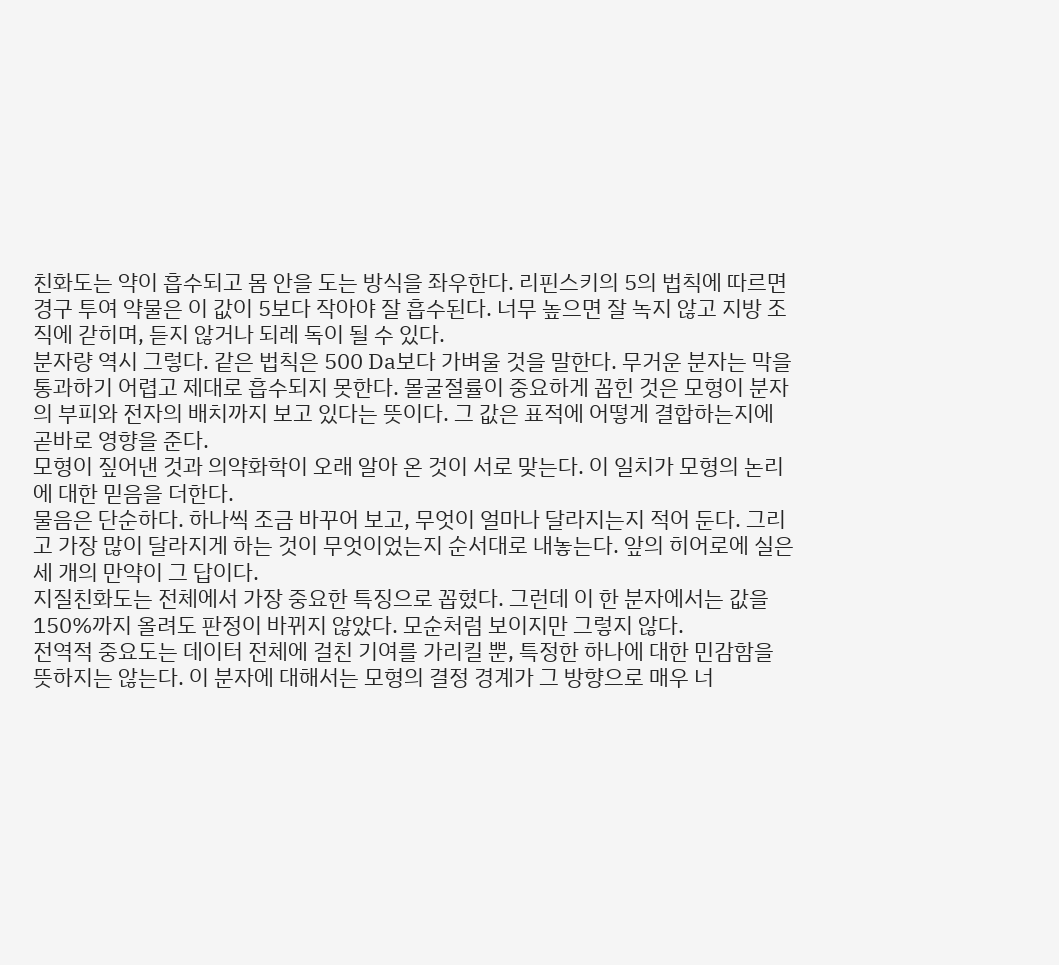친화도는 약이 흡수되고 몸 안을 도는 방식을 좌우한다. 리핀스키의 5의 법칙에 따르면 경구 투여 약물은 이 값이 5보다 작아야 잘 흡수된다. 너무 높으면 잘 녹지 않고 지방 조직에 갇히며, 듣지 않거나 되레 독이 될 수 있다.
분자량 역시 그렇다. 같은 법칙은 500 Da보다 가벼울 것을 말한다. 무거운 분자는 막을 통과하기 어렵고 제대로 흡수되지 못한다. 몰굴절률이 중요하게 꼽힌 것은 모형이 분자의 부피와 전자의 배치까지 보고 있다는 뜻이다. 그 값은 표적에 어떻게 결합하는지에 곧바로 영향을 준다.
모형이 짚어낸 것과 의약화학이 오래 알아 온 것이 서로 맞는다. 이 일치가 모형의 논리에 대한 믿음을 더한다.
물음은 단순하다. 하나씩 조금 바꾸어 보고, 무엇이 얼마나 달라지는지 적어 둔다. 그리고 가장 많이 달라지게 하는 것이 무엇이었는지 순서대로 내놓는다. 앞의 히어로에 실은 세 개의 만약이 그 답이다.
지질친화도는 전체에서 가장 중요한 특징으로 꼽혔다. 그런데 이 한 분자에서는 값을 150%까지 올려도 판정이 바뀌지 않았다. 모순처럼 보이지만 그렇지 않다.
전역적 중요도는 데이터 전체에 걸친 기여를 가리킬 뿐, 특정한 하나에 대한 민감함을 뜻하지는 않는다. 이 분자에 대해서는 모형의 결정 경계가 그 방향으로 매우 너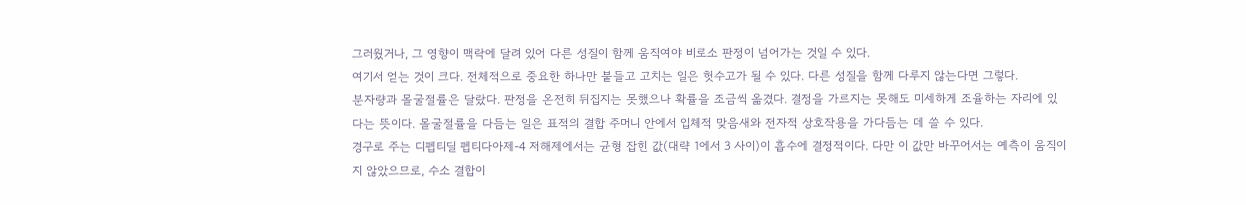그러웠거나, 그 영향이 맥락에 달려 있어 다른 성질이 함께 움직여야 비로소 판정이 넘어가는 것일 수 있다.
여기서 얻는 것이 크다. 전체적으로 중요한 하나만 붙들고 고치는 일은 헛수고가 될 수 있다. 다른 성질을 함께 다루지 않는다면 그렇다.
분자량과 몰굴절률은 달랐다. 판정을 온전히 뒤집지는 못했으나 확률을 조금씩 옮겼다. 결정을 가르지는 못해도 미세하게 조율하는 자리에 있다는 뜻이다. 몰굴절률을 다듬는 일은 표적의 결합 주머니 안에서 입체적 맞음새와 전자적 상호작용을 가다듬는 데 쓸 수 있다.
경구로 주는 디펩티딜 펩티다아제-4 저해제에서는 균형 잡힌 값(대략 1에서 3 사이)이 흡수에 결정적이다. 다만 이 값만 바꾸어서는 예측이 움직이지 않았으므로, 수소 결합이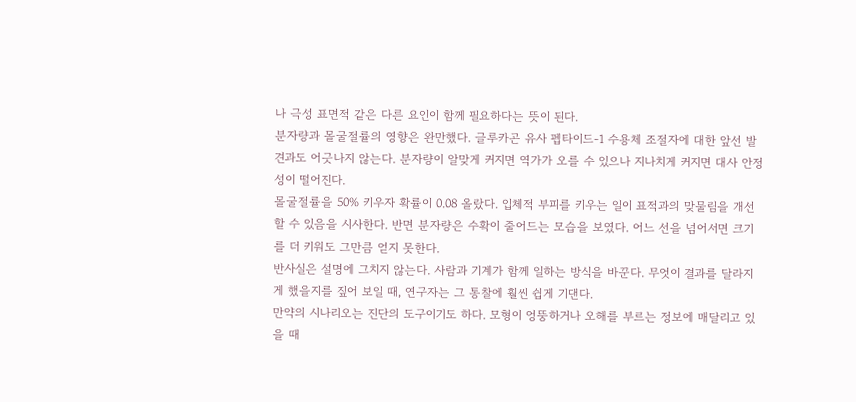나 극성 표면적 같은 다른 요인이 함께 필요하다는 뜻이 된다.
분자량과 몰굴절률의 영향은 완만했다. 글루카곤 유사 펩타이드-1 수용체 조절자에 대한 앞선 발견과도 어긋나지 않는다. 분자량이 알맞게 커지면 역가가 오를 수 있으나 지나치게 커지면 대사 안정성이 떨어진다.
몰굴절률을 50% 키우자 확률이 0.08 올랐다. 입체적 부피를 키우는 일이 표적과의 맞물림을 개선할 수 있음을 시사한다. 반면 분자량은 수확이 줄어드는 모습을 보였다. 어느 선을 넘어서면 크기를 더 키워도 그만큼 얻지 못한다.
반사실은 설명에 그치지 않는다. 사람과 기계가 함께 일하는 방식을 바꾼다. 무엇이 결과를 달라지게 했을지를 짚어 보일 때, 연구자는 그 통찰에 훨씬 쉽게 기댄다.
만약의 시나리오는 진단의 도구이기도 하다. 모형이 엉뚱하거나 오해를 부르는 정보에 매달리고 있을 때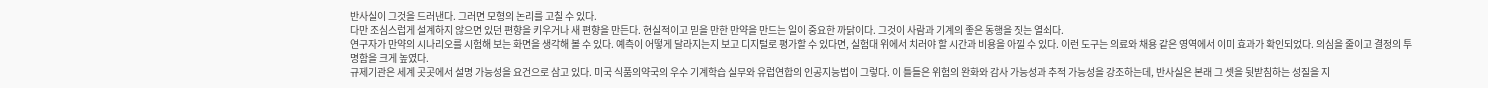반사실이 그것을 드러낸다. 그러면 모형의 논리를 고칠 수 있다.
다만 조심스럽게 설계하지 않으면 있던 편향을 키우거나 새 편향을 만든다. 현실적이고 믿을 만한 만약을 만드는 일이 중요한 까닭이다. 그것이 사람과 기계의 좋은 동행을 짓는 열쇠다.
연구자가 만약의 시나리오를 시험해 보는 화면을 생각해 볼 수 있다. 예측이 어떻게 달라지는지 보고 디지털로 평가할 수 있다면, 실험대 위에서 치러야 할 시간과 비용을 아낄 수 있다. 이런 도구는 의료와 채용 같은 영역에서 이미 효과가 확인되었다. 의심을 줄이고 결정의 투명함을 크게 높였다.
규제기관은 세계 곳곳에서 설명 가능성을 요건으로 삼고 있다. 미국 식품의약국의 우수 기계학습 실무와 유럽연합의 인공지능법이 그렇다. 이 틀들은 위험의 완화와 감사 가능성과 추적 가능성을 강조하는데, 반사실은 본래 그 셋을 뒷받침하는 성질을 지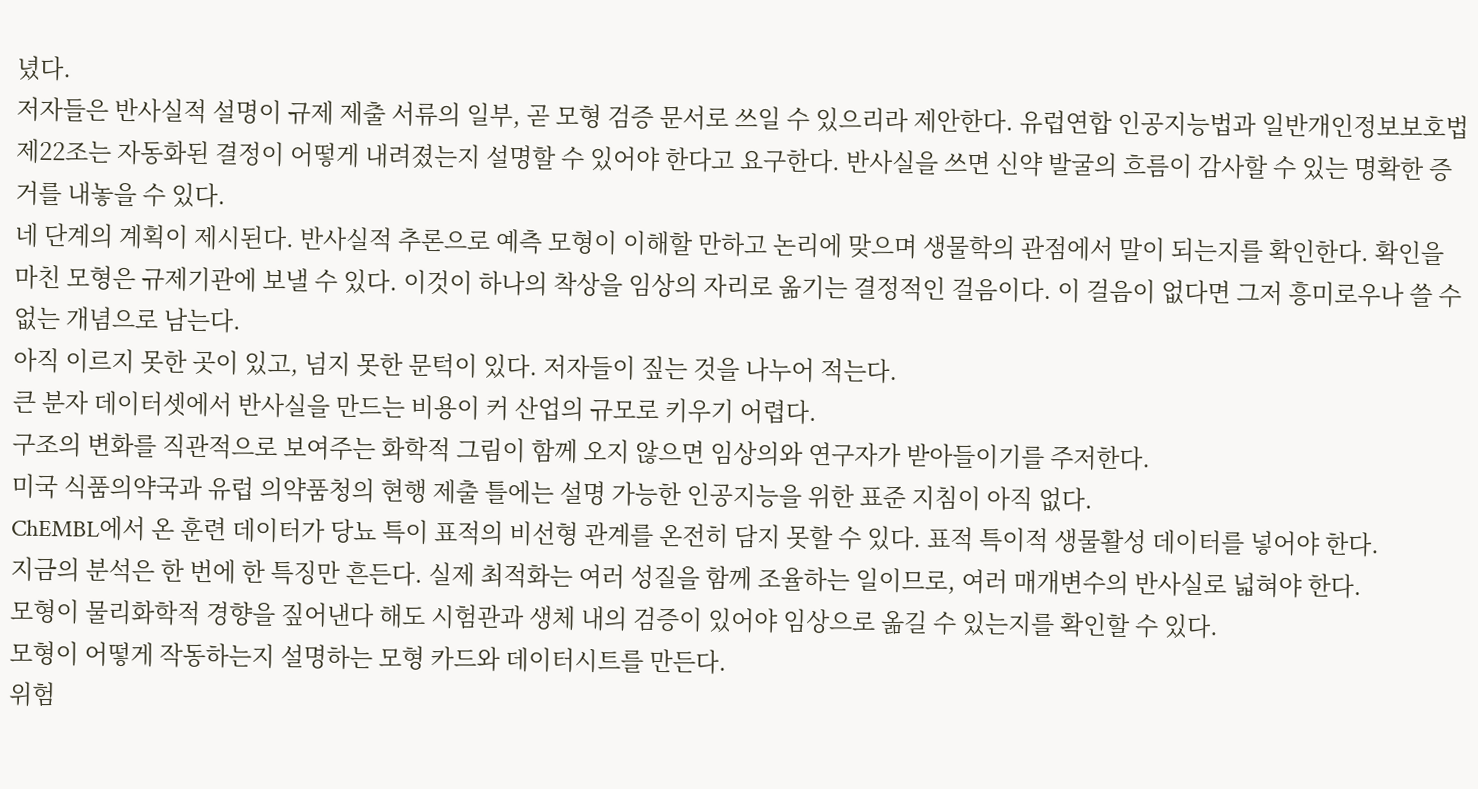녔다.
저자들은 반사실적 설명이 규제 제출 서류의 일부, 곧 모형 검증 문서로 쓰일 수 있으리라 제안한다. 유럽연합 인공지능법과 일반개인정보보호법 제22조는 자동화된 결정이 어떻게 내려졌는지 설명할 수 있어야 한다고 요구한다. 반사실을 쓰면 신약 발굴의 흐름이 감사할 수 있는 명확한 증거를 내놓을 수 있다.
네 단계의 계획이 제시된다. 반사실적 추론으로 예측 모형이 이해할 만하고 논리에 맞으며 생물학의 관점에서 말이 되는지를 확인한다. 확인을 마친 모형은 규제기관에 보낼 수 있다. 이것이 하나의 착상을 임상의 자리로 옮기는 결정적인 걸음이다. 이 걸음이 없다면 그저 흥미로우나 쓸 수 없는 개념으로 남는다.
아직 이르지 못한 곳이 있고, 넘지 못한 문턱이 있다. 저자들이 짚는 것을 나누어 적는다.
큰 분자 데이터셋에서 반사실을 만드는 비용이 커 산업의 규모로 키우기 어렵다.
구조의 변화를 직관적으로 보여주는 화학적 그림이 함께 오지 않으면 임상의와 연구자가 받아들이기를 주저한다.
미국 식품의약국과 유럽 의약품청의 현행 제출 틀에는 설명 가능한 인공지능을 위한 표준 지침이 아직 없다.
ChEMBL에서 온 훈련 데이터가 당뇨 특이 표적의 비선형 관계를 온전히 담지 못할 수 있다. 표적 특이적 생물활성 데이터를 넣어야 한다.
지금의 분석은 한 번에 한 특징만 흔든다. 실제 최적화는 여러 성질을 함께 조율하는 일이므로, 여러 매개변수의 반사실로 넓혀야 한다.
모형이 물리화학적 경향을 짚어낸다 해도 시험관과 생체 내의 검증이 있어야 임상으로 옮길 수 있는지를 확인할 수 있다.
모형이 어떻게 작동하는지 설명하는 모형 카드와 데이터시트를 만든다.
위험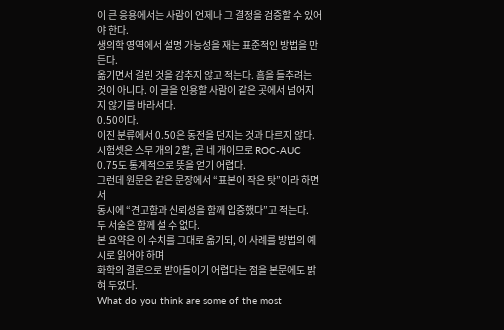이 큰 응용에서는 사람이 언제나 그 결정을 검증할 수 있어야 한다.
생의학 영역에서 설명 가능성을 재는 표준적인 방법을 만든다.
옮기면서 걸린 것을 감추지 않고 적는다. 흠을 들추려는 것이 아니다. 이 글을 인용할 사람이 같은 곳에서 넘어지지 않기를 바라서다.
0.50이다.
이진 분류에서 0.50은 동전을 던지는 것과 다르지 않다.
시험셋은 스무 개의 2할, 곧 네 개이므로 ROC-AUC 0.75도 통계적으로 뜻을 얻기 어렵다.
그런데 원문은 같은 문장에서 “표본이 작은 탓”이라 하면서
동시에 “견고함과 신뢰성을 함께 입증했다”고 적는다.
두 서술은 함께 설 수 없다.
본 요약은 이 수치를 그대로 옮기되, 이 사례를 방법의 예시로 읽어야 하며
화학의 결론으로 받아들이기 어렵다는 점을 본문에도 밝혀 두었다.
What do you think are some of the most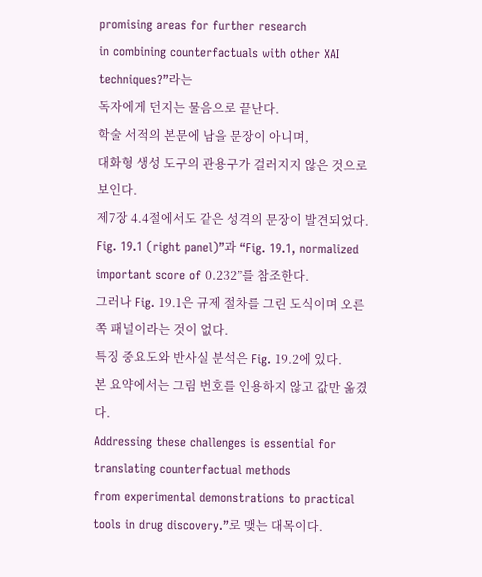promising areas for further research
in combining counterfactuals with other XAI techniques?”라는
독자에게 던지는 물음으로 끝난다.
학술 서적의 본문에 남을 문장이 아니며,
대화형 생성 도구의 관용구가 걸러지지 않은 것으로 보인다.
제7장 4.4절에서도 같은 성격의 문장이 발견되었다.
Fig. 19.1 (right panel)”과 “Fig. 19.1, normalized important score of 0.232”를 참조한다.
그러나 Fig. 19.1은 규제 절차를 그린 도식이며 오른쪽 패널이라는 것이 없다.
특징 중요도와 반사실 분석은 Fig. 19.2에 있다.
본 요약에서는 그림 번호를 인용하지 않고 값만 옮겼다.
Addressing these challenges is essential for translating counterfactual methods
from experimental demonstrations to practical tools in drug discovery.”로 맺는 대목이다.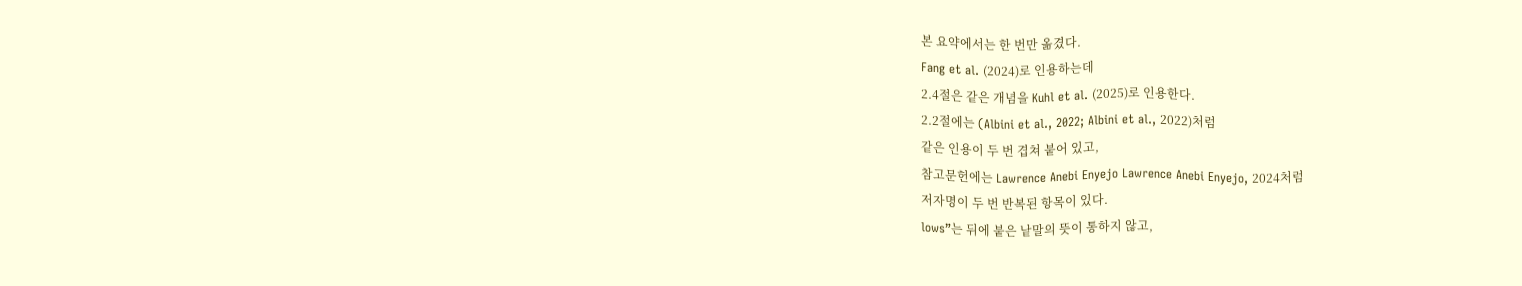본 요약에서는 한 번만 옮겼다.
Fang et al. (2024)로 인용하는데
2.4절은 같은 개념을 Kuhl et al. (2025)로 인용한다.
2.2절에는 (Albini et al., 2022; Albini et al., 2022)처럼
같은 인용이 두 번 겹쳐 붙어 있고,
참고문헌에는 Lawrence Anebi Enyejo Lawrence Anebi Enyejo, 2024처럼
저자명이 두 번 반복된 항목이 있다.
lows”는 뒤에 붙은 낱말의 뜻이 통하지 않고,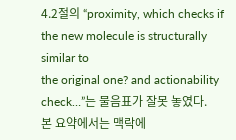4.2절의 “proximity, which checks if the new molecule is structurally similar to
the original one? and actionability check…”는 물음표가 잘못 놓였다.
본 요약에서는 맥락에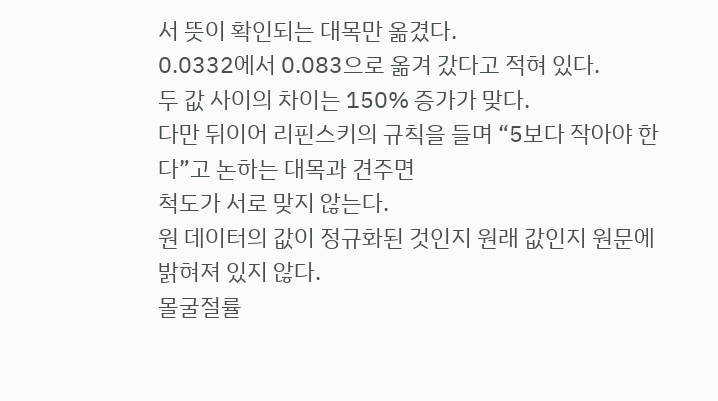서 뜻이 확인되는 대목만 옮겼다.
0.0332에서 0.083으로 옮겨 갔다고 적혀 있다.
두 값 사이의 차이는 150% 증가가 맞다.
다만 뒤이어 리핀스키의 규칙을 들며 “5보다 작아야 한다”고 논하는 대목과 견주면
척도가 서로 맞지 않는다.
원 데이터의 값이 정규화된 것인지 원래 값인지 원문에 밝혀져 있지 않다.
몰굴절률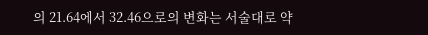의 21.64에서 32.46으로의 변화는 서술대로 약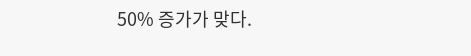50% 증가가 맞다.